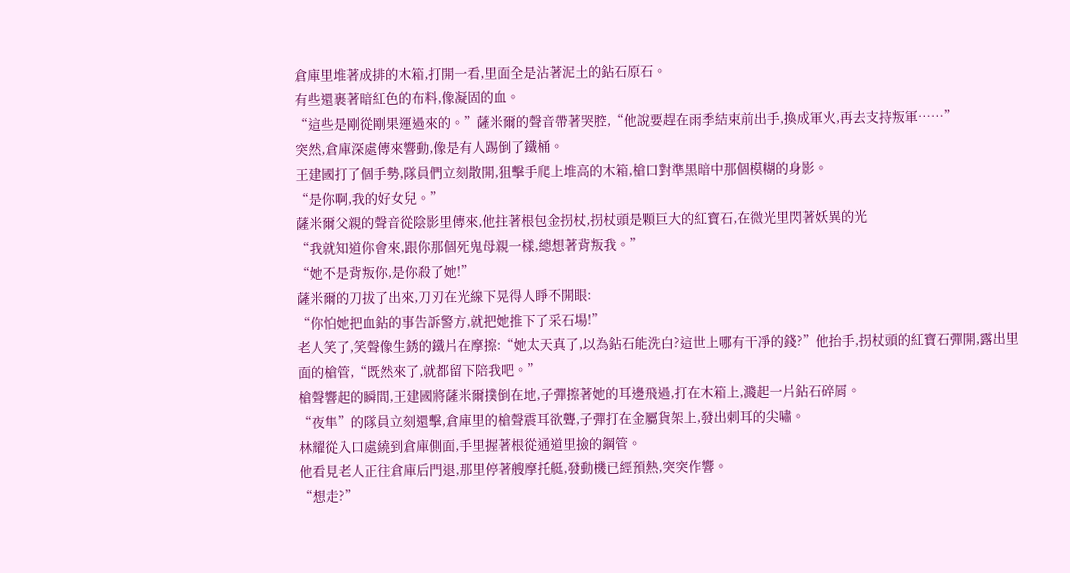倉庫里堆著成排的木箱,打開一看,里面全是沾著泥土的鉆石原石。
有些還裹著暗紅色的布料,像凝固的血。
“這些是剛從剛果運過來的。”薩米爾的聲音帶著哭腔,“他說要趕在雨季結束前出手,換成軍火,再去支持叛軍……”
突然,倉庫深處傳來響動,像是有人踢倒了鐵桶。
王建國打了個手勢,隊員們立刻散開,狙擊手爬上堆高的木箱,槍口對準黑暗中那個模糊的身影。
“是你啊,我的好女兒。”
薩米爾父親的聲音從陰影里傳來,他拄著根包金拐杖,拐杖頭是顆巨大的紅寶石,在微光里閃著妖異的光
“我就知道你會來,跟你那個死鬼母親一樣,總想著背叛我。”
“她不是背叛你,是你殺了她!”
薩米爾的刀拔了出來,刀刃在光線下晃得人睜不開眼:
“你怕她把血鉆的事告訴警方,就把她推下了采石場!”
老人笑了,笑聲像生銹的鐵片在摩擦:“她太天真了,以為鉆石能洗白?這世上哪有干凈的錢?”他抬手,拐杖頭的紅寶石彈開,露出里面的槍管,“既然來了,就都留下陪我吧。”
槍聲響起的瞬間,王建國將薩米爾撲倒在地,子彈擦著她的耳邊飛過,打在木箱上,濺起一片鉆石碎屑。
“夜隼”的隊員立刻還擊,倉庫里的槍聲震耳欲聾,子彈打在金屬貨架上,發出刺耳的尖嘯。
林耀從入口處繞到倉庫側面,手里握著根從通道里撿的鋼管。
他看見老人正往倉庫后門退,那里停著艘摩托艇,發動機已經預熱,突突作響。
“想走?”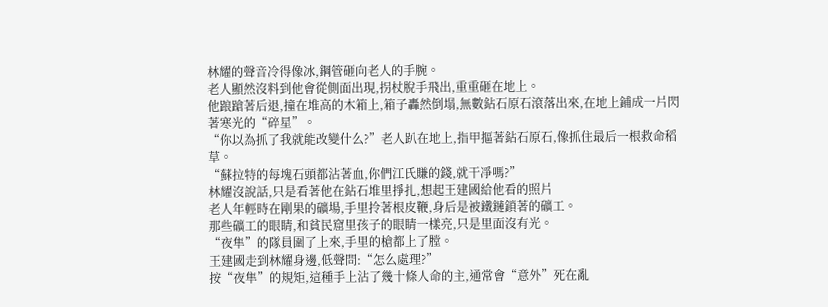林耀的聲音冷得像冰,鋼管砸向老人的手腕。
老人顯然沒料到他會從側面出現,拐杖脫手飛出,重重砸在地上。
他踉蹌著后退,撞在堆高的木箱上,箱子轟然倒塌,無數鉆石原石滾落出來,在地上鋪成一片閃著寒光的“碎星”。
“你以為抓了我就能改變什么?”老人趴在地上,指甲摳著鉆石原石,像抓住最后一根救命稻草。
“蘇拉特的每塊石頭都沾著血,你們江氏賺的錢,就干凈嗎?”
林耀沒說話,只是看著他在鉆石堆里掙扎,想起王建國給他看的照片
老人年輕時在剛果的礦場,手里拎著根皮鞭,身后是被鐵鏈鎖著的礦工。
那些礦工的眼睛,和貧民窟里孩子的眼睛一樣亮,只是里面沒有光。
“夜隼”的隊員圍了上來,手里的槍都上了膛。
王建國走到林耀身邊,低聲問:“怎么處理?”
按“夜隼”的規矩,這種手上沾了幾十條人命的主,通常會“意外”死在亂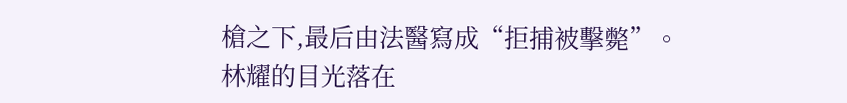槍之下,最后由法醫寫成“拒捕被擊斃”。
林耀的目光落在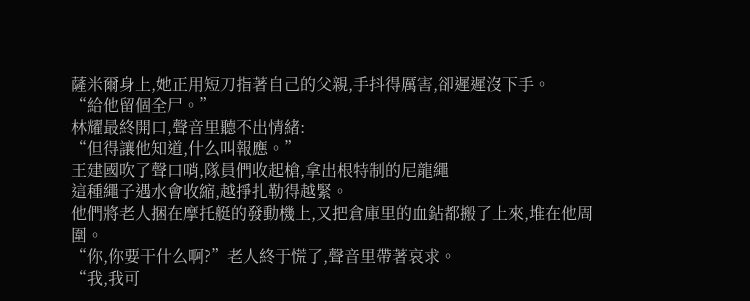薩米爾身上,她正用短刀指著自己的父親,手抖得厲害,卻遲遲沒下手。
“給他留個全尸。”
林耀最終開口,聲音里聽不出情緒:
“但得讓他知道,什么叫報應。”
王建國吹了聲口哨,隊員們收起槍,拿出根特制的尼龍繩
這種繩子遇水會收縮,越掙扎勒得越緊。
他們將老人捆在摩托艇的發動機上,又把倉庫里的血鉆都搬了上來,堆在他周圍。
“你,你要干什么啊?”老人終于慌了,聲音里帶著哀求。
“我,我可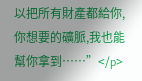以把所有財產都給你,你想要的礦脈,我也能幫你拿到……”</p>